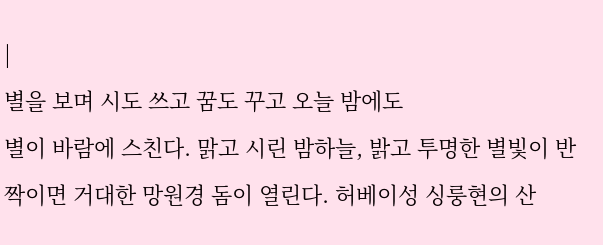|
별을 보며 시도 쓰고 꿈도 꾸고 오늘 밤에도
별이 바람에 스친다. 맑고 시린 밤하늘, 밝고 투명한 별빛이 반짝이면 거대한 망원경 돔이 열린다. 허베이성 싱룽현의 산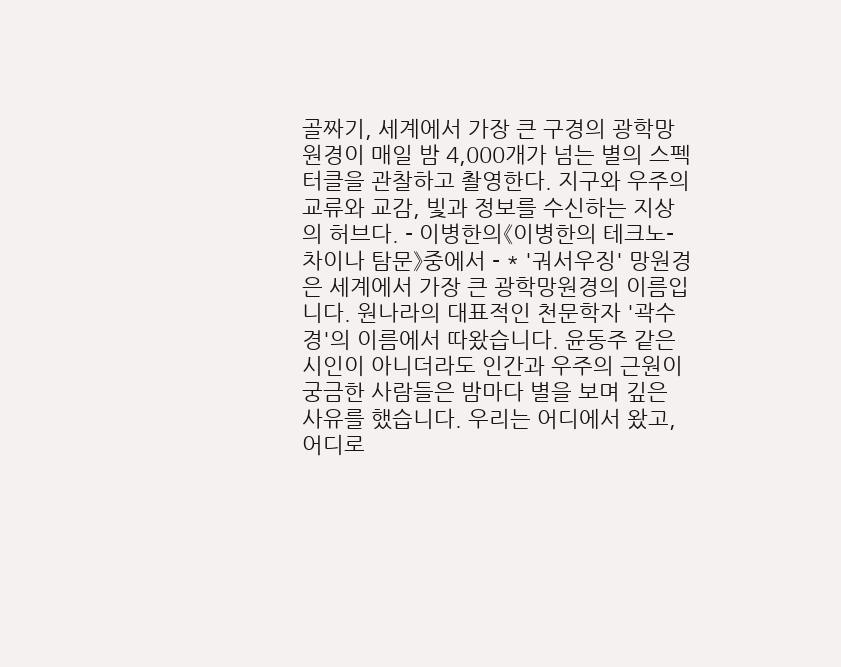골짜기, 세계에서 가장 큰 구경의 광학망원경이 매일 밤 4,000개가 넘는 별의 스펙터클을 관찰하고 촬영한다. 지구와 우주의 교류와 교감, 빛과 정보를 수신하는 지상의 허브다. - 이병한의《이병한의 테크노-차이나 탐문》중에서 - * '궈서우징' 망원경은 세계에서 가장 큰 광학망원경의 이름입니다. 원나라의 대표적인 천문학자 '곽수경'의 이름에서 따왔습니다. 윤동주 같은 시인이 아니더라도 인간과 우주의 근원이 궁금한 사람들은 밤마다 별을 보며 깊은 사유를 했습니다. 우리는 어디에서 왔고, 어디로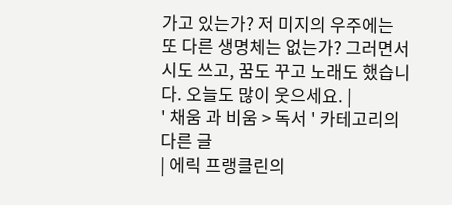가고 있는가? 저 미지의 우주에는 또 다른 생명체는 없는가? 그러면서 시도 쓰고, 꿈도 꾸고 노래도 했습니다. 오늘도 많이 웃으세요. |
' 채움 과 비움 > 독서 ' 카테고리의 다른 글
| 에릭 프랭클린의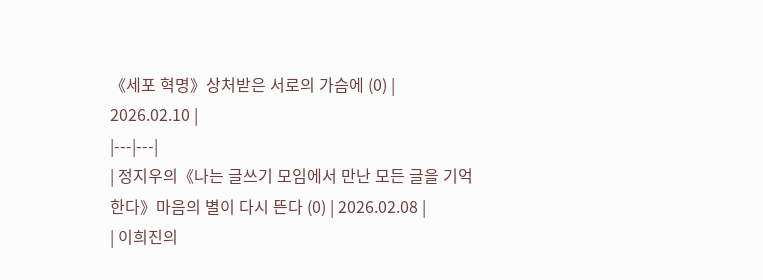《세포 혁명》상처받은 서로의 가슴에 (0) | 2026.02.10 |
|---|---|
| 정지우의《나는 글쓰기 모임에서 만난 모든 글을 기억한다》마음의 별이 다시 뜬다 (0) | 2026.02.08 |
| 이희진의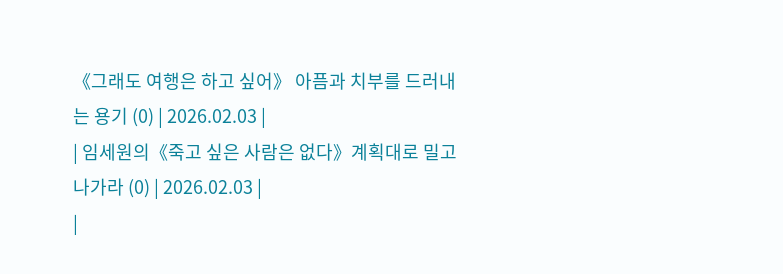《그래도 여행은 하고 싶어》 아픔과 치부를 드러내는 용기 (0) | 2026.02.03 |
| 임세원의《죽고 싶은 사람은 없다》계획대로 밀고 나가라 (0) | 2026.02.03 |
|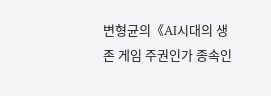변형균의《AI시대의 생존 게임 주권인가 종속인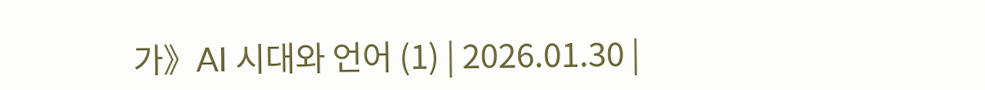가》AI 시대와 언어 (1) | 2026.01.30 |